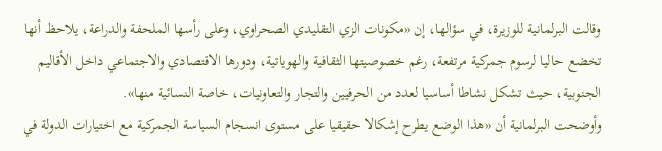وقالت البرلمانية للوزيرة، في سؤالها، إن «مكونات الزي التقليدي الصحراوي، وعلى رأسها الملحفة والدراعة، يلاحظ أنها تخضع حاليا لرسوم جمركية مرتفعة، رغم خصوصيتها الثقافية والهوياتية، ودورها الاقتصادي والاجتماعي داخل الأقاليم الجنوبية، حيث تشكل نشاطا أساسيا لعدد من الحرفيين والتجار والتعاونيات، خاصة النسائية منها».
وأوضحت البرلمانية أن «هذا الوضع يطرح إشكالا حقيقيا على مستوى انسجام السياسة الجمركية مع اختيارات الدولة في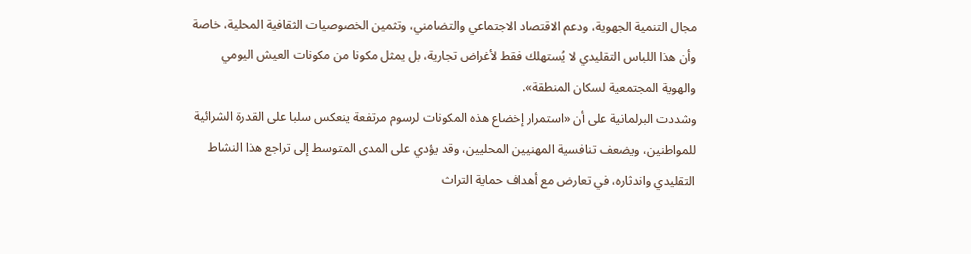مجال التنمية الجهوية، ودعم الاقتصاد الاجتماعي والتضامني، وتثمين الخصوصيات الثقافية المحلية، خاصة وأن هذا اللباس التقليدي لا يُستهلك فقط لأغراض تجارية، بل يمثل مكونا من مكونات العيش اليومي والهوية المجتمعية لسكان المنطقة».
وشددت البرلمانية على أن «استمرار إخضاع هذه المكونات لرسوم مرتفعة ينعكس سلبا على القدرة الشرائية للمواطنين، ويضعف تنافسية المهنيين المحليين، وقد يؤدي على المدى المتوسط إلى تراجع هذا النشاط التقليدي واندثاره، في تعارض مع أهداف حماية التراث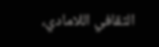الثقافي اللامادي،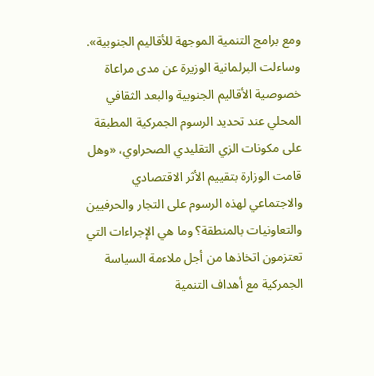ومع برامج التنمية الموجهة للأقاليم الجنوبية».
وساءلت البرلمانية الوزيرة عن مدى مراعاة خصوصية الأقاليم الجنوبية والبعد الثقافي المحلي عند تحديد الرسوم الجمركية المطبقة على مكونات الزي التقليدي الصحراوي، «وهل قامت الوزارة بتقييم الأثر الاقتصادي والاجتماعي لهذه الرسوم على التجار والحرفيين والتعاونيات بالمنطقة؟ وما هي الإجراءات التي تعتزمون اتخاذها من أجل ملاءمة السياسة الجمركية مع أهداف التنمية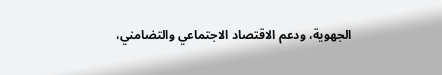الجهوية، ودعم الاقتصاد الاجتماعي والتضامني،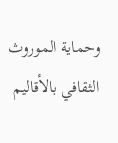وحماية الموروث الثقافي بالأقاليم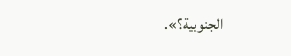الجنوبية؟».